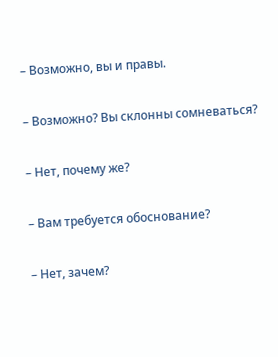– Возможно, вы и правы.

– Возможно? Вы склонны сомневаться?

– Нет, почему же?

– Вам требуется обоснование?

– Нет, зачем?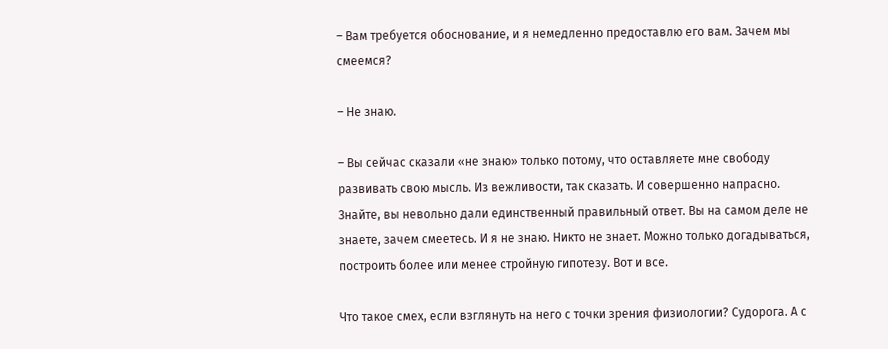– Вам требуется обоснование, и я немедленно предоставлю его вам. Зачем мы смеемся?

– Не знаю.

– Вы сейчас сказали «не знаю» только потому, что оставляете мне свободу развивать свою мысль. Из вежливости, так сказать. И совершенно напрасно. Знайте, вы невольно дали единственный правильный ответ. Вы на самом деле не знаете, зачем смеетесь. И я не знаю. Никто не знает. Можно только догадываться, построить более или менее стройную гипотезу. Вот и все.

Что такое смех, если взглянуть на него с точки зрения физиологии? Судорога. А с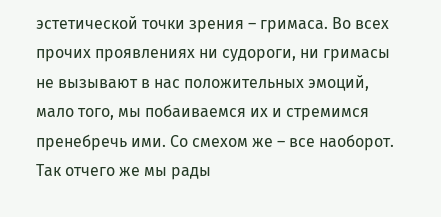эстетической точки зрения – гримаса. Во всех прочих проявлениях ни судороги, ни гримасы не вызывают в нас положительных эмоций, мало того, мы побаиваемся их и стремимся пренебречь ими. Со смехом же – все наоборот. Так отчего же мы рады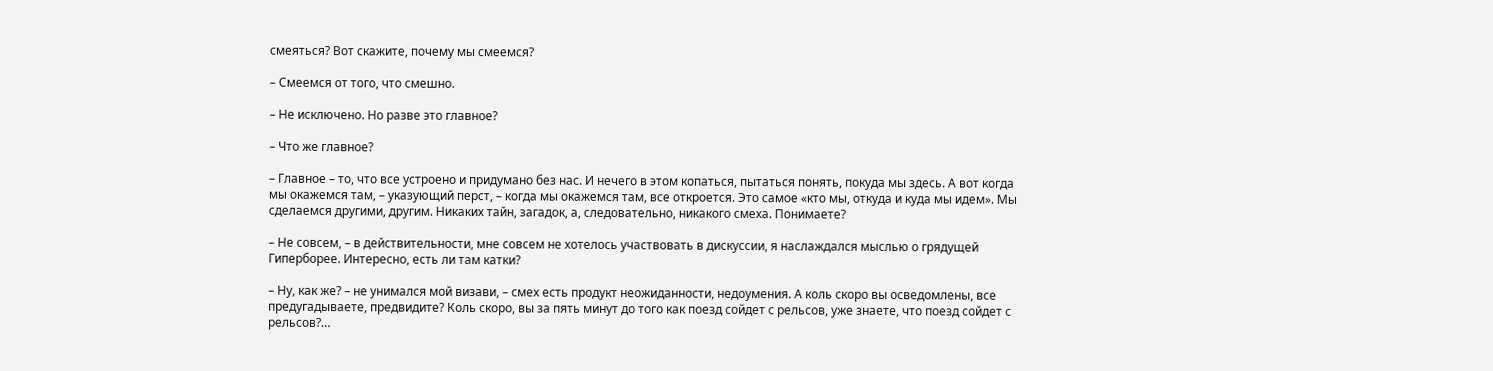смеяться? Вот скажите, почему мы смеемся?

– Смеемся от того, что смешно.

– Не исключено. Но разве это главное?

– Что же главное?

– Главное – то, что все устроено и придумано без нас. И нечего в этом копаться, пытаться понять, покуда мы здесь. А вот когда мы окажемся там, – указующий перст, – когда мы окажемся там, все откроется. Это самое «кто мы, откуда и куда мы идем». Мы сделаемся другими, другим. Никаких тайн, загадок, а, следовательно, никакого смеха. Понимаете?

– Не совсем, – в действительности, мне совсем не хотелось участвовать в дискуссии, я наслаждался мыслью о грядущей Гиперборее. Интересно, есть ли там катки?

– Ну, как же? – не унимался мой визави, – смех есть продукт неожиданности, недоумения. А коль скоро вы осведомлены, все предугадываете, предвидите? Коль скоро, вы за пять минут до того как поезд сойдет с рельсов, уже знаете, что поезд сойдет с рельсов?…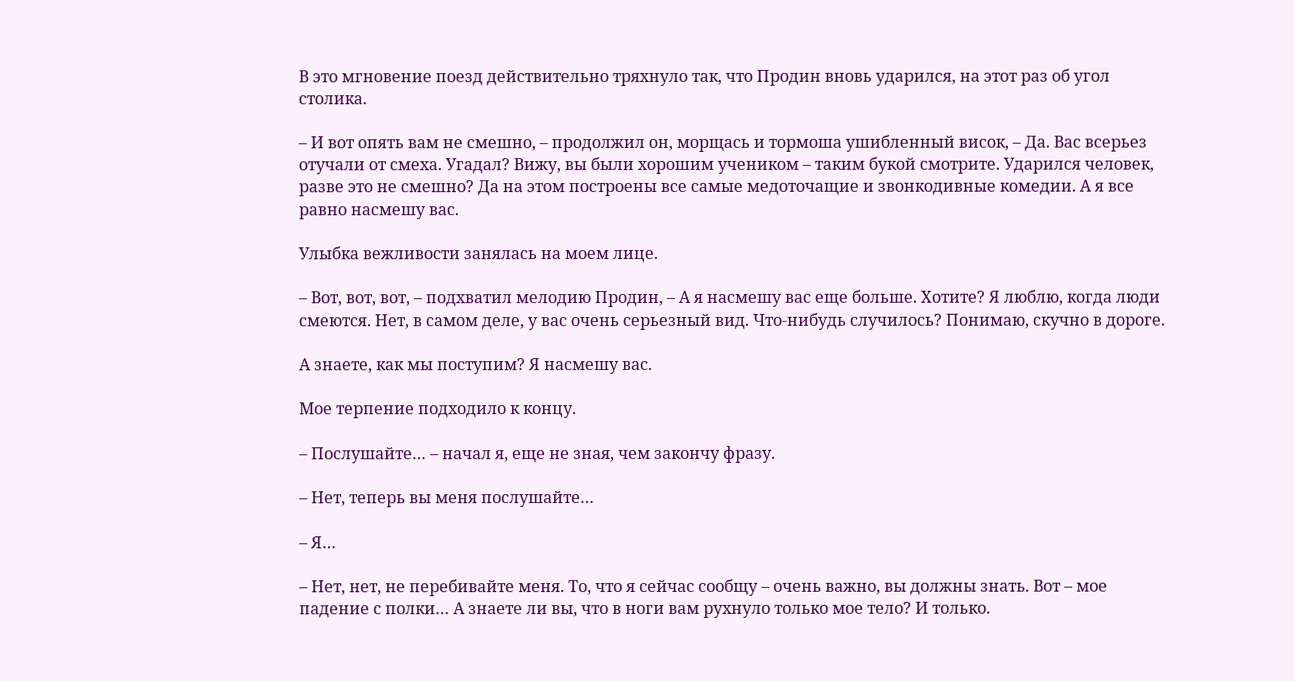В это мгновение поезд действительно тряхнуло так, что Продин вновь ударился, на этот раз об угол столика.

– И вот опять вам не смешно, – продолжил он, морщась и тормоша ушибленный висок, – Да. Вас всерьез отучали от смеха. Угадал? Вижу, вы были хорошим учеником – таким букой смотрите. Ударился человек, разве это не смешно? Да на этом построены все самые медоточащие и звонкодивные комедии. А я все равно насмешу вас.

Улыбка вежливости занялась на моем лице.

– Вот, вот, вот, – подхватил мелодию Продин, – А я насмешу вас еще больше. Хотите? Я люблю, когда люди смеются. Нет, в самом деле, у вас очень серьезный вид. Что-нибудь случилось? Понимаю, скучно в дороге.

А знаете, как мы поступим? Я насмешу вас.

Мое терпение подходило к концу.

– Послушайте… – начал я, еще не зная, чем закончу фразу.

– Нет, теперь вы меня послушайте…

– Я…

– Нет, нет, не перебивайте меня. То, что я сейчас сообщу – очень важно, вы должны знать. Вот – мое падение с полки… А знаете ли вы, что в ноги вам рухнуло только мое тело? И только.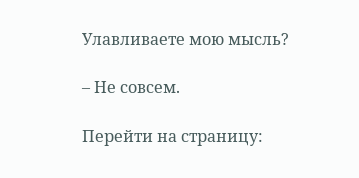Улавливаете мою мысль?

– Не совсем.

Перейти на страницу: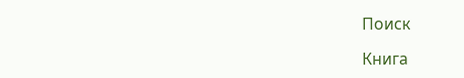Поиск

Книга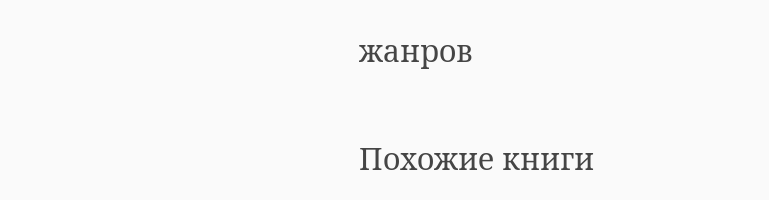жанров

Похожие книги